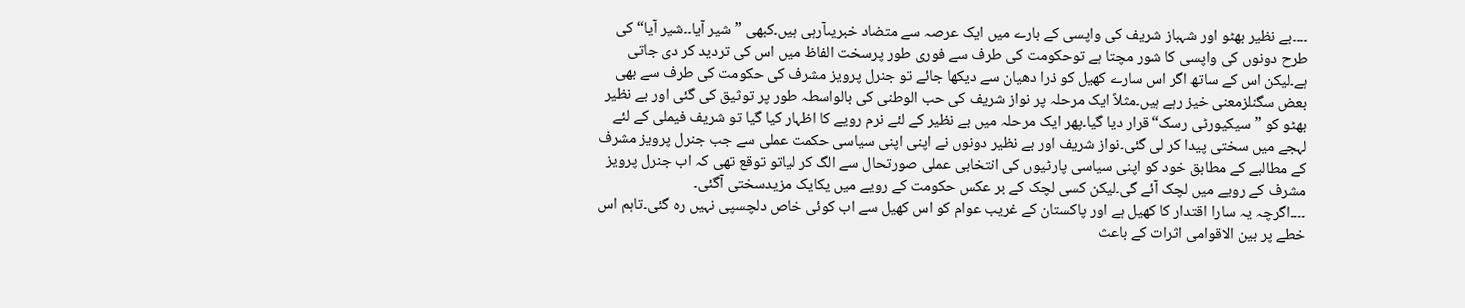۔۔۔۔بے نظیر بھٹو اور شہباز شریف کی واپسی کے بارے میں ایک عرصہ سے متضاد خبریںآرہی ہیں۔کبھی ”شیر آیا۔۔شیر آیا“ کی طرح دونوں کی واپسی کا شور مچتا ہے توحکومت کی طرف سے فوری طور پرسخت الفاظ میں اس کی تردید کر دی جاتی ہے۔لیکن اس کے ساتھ اگر اس سارے کھیل کو ذرا دھیان سے دیکھا جائے تو جنرل پرویز مشرف کی حکومت کی طرف سے بھی بعض سگنلزمعنی خیز رہے ہیں۔مثلاً ایک مرحلہ پر نواز شریف کی حب الوطنی کی بالواسطہ طور پر توثیق کی گئی اور بے نظیر بھٹو کو ”سیکیورٹی رسک“قرار دیا گیا۔پھر ایک مرحلہ میں بے نظیر کے لئے نرم رویے کا اظہار کیا گیا تو شریف فیملی کے لئے لہجے میں سختی پیدا کر لی گئی۔نواز شریف اور بے نظیر دونوں نے اپنی اپنی سیاسی حکمت عملی سے جب جنرل پرویز مشرف کے مطالبے کے مطابق خود کو اپنی سیاسی پارٹیوں کی انتخابی عملی صورتحال سے الگ کر لیاتو توقع تھی کہ اب جنرل پرویز مشرف کے رویے میں لچک آئے گی۔لیکن کسی لچک کے بر عکس حکومت کے رویے میں یکایک مزیدسختی آگئی۔
۔۔۔۔اگرچہ یہ سارا اقتدار کا کھیل ہے اور پاکستان کے غریب عوام کو اس کھیل سے اب کوئی خاص دلچسپی نہیں رہ گئی۔تاہم اس خطے پر بین الاقوامی اثرات کے باعث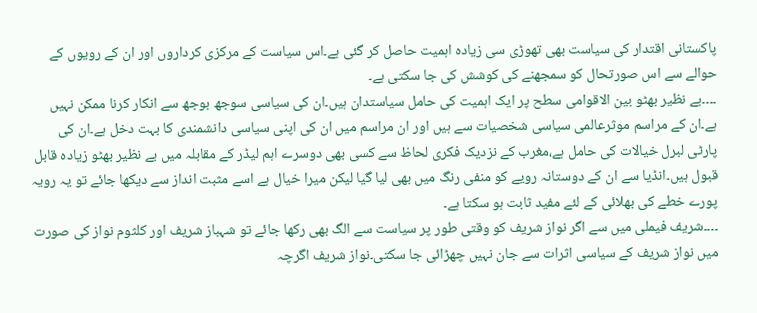پاکستانی اقتدار کی سیاست بھی تھوڑی سی زیادہ اہمیت حاصل کر گئی ہے۔اس سیاست کے مرکزی کرداروں اور ان کے رویوں کے حوالے سے اس صورتحال کو سمجھنے کی کوشش کی جا سکتی ہے۔
۔۔۔۔بے نظیر بھٹو بین الاقوامی سطح پر ایک اہمیت کی حامل سیاستدان ہیں۔ان کی سیاسی سوجھ بوجھ سے انکار کرنا ممکن نہیں ہے۔ان کے مراسم موثرعالمی سیاسی شخصیات سے ہیں اور ان مراسم میں ان کی اپنی سیاسی دانشمندی کا بہت دخل ہے۔ان کی پارٹی لبرل خیالات کی حامل ہے،مغرب کے نزدیک فکری لحاظ سے کسی بھی دوسرے اہم لیڈر کے مقابلہ میں بے نظیر بھٹو زیادہ قابل قبول ہیں۔انڈیا سے ان کے دوستانہ رویے کو منفی رنگ میں بھی لیا گیا لیکن میرا خیال ہے اسے مثبت انداز سے دیکھا جائے تو یہ رویہ پورے خطے کی بھلائی کے لئے مفید ثابت ہو سکتا ہے۔
۔۔۔۔شریف فیملی میں سے اگر نواز شریف کو وقتی طور پر سیاست سے الگ بھی رکھا جائے تو شہباز شریف اور کلثوم نواز کی صورت میں نواز شریف کے سیاسی اثرات سے جان نہیں چھڑائی جا سکتی۔نواز شریف اگرچہ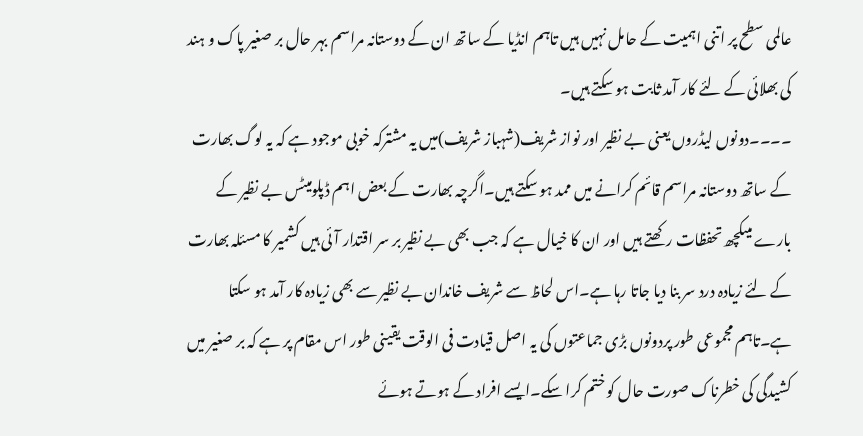عالمی سطح پر اتنی اہمیت کے حامل نہیں ہیں تاہم انڈیا کے ساتھ ان کے دوستانہ مراسم بہر حال بر صغیر پاک و ہند کی بھلائی کے لئے کار آمد ثابت ہو سکتے ہیں۔
۔۔۔۔دونوں لیڈروں یعنی بے نظیر اور نواز شریف(شہباز شریف)میں یہ مشترکہ خوبی موجود ہے کہ یہ لوگ بھارت کے ساتھ دوستانہ مراسم قائم کرانے میں ممد ہو سکتے ہیں۔اگرچہ بھارت کے بعض اہم ڈپلومیٹس بے نظیر کے بارے میںکچھ تحفظات رکھتے ہیں اور ان کا خیال ہے کہ جب بھی بے نظیر بر سر اقتدار آئی ہیں کشمیر کا مسئلہ بھارت کے لئے زیادہ درد سر بنا دیا جاتا رہا ہے۔اس لحاظ سے شریف خاندان بے نظیر سے بھی زیادہ کار آمد ہو سکتا ہے۔تاہم مجموعی طور پردونوں بڑی جماعتوں کی یہ اصل قیادت فی الوقت یقینی طور اس مقام پر ہے کہ بر صغیر میں کشیدگی کی خطرناک صورت حال کو ختم کرا سکے۔ایسے افراد کے ہوتے ہوئے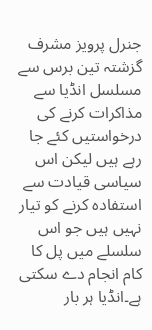جنرل پرویز مشرف گزشتہ تین برس سے مسلسل انڈیا سے مذاکرات کرنے کی درخواستیں کئے جا رہے ہیں لیکن اس سیاسی قیادت سے استفادہ کرنے کو تیار نہیں ہیں جو اس سلسلے میں پل کا کام انجام دے سکتی ہے۔انڈیا ہر بار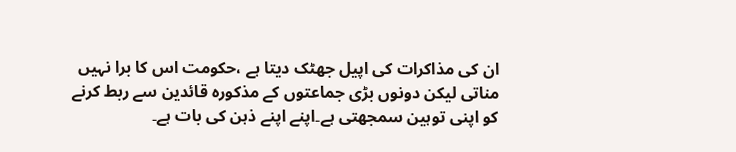ان کی مذاکرات کی اپیل جھٹک دیتا ہے ،حکومت اس کا برا نہیں مناتی لیکن دونوں بڑی جماعتوں کے مذکورہ قائدین سے ربط کرنے کو اپنی توہین سمجھتی ہے۔اپنے اپنے ذہن کی بات ہے۔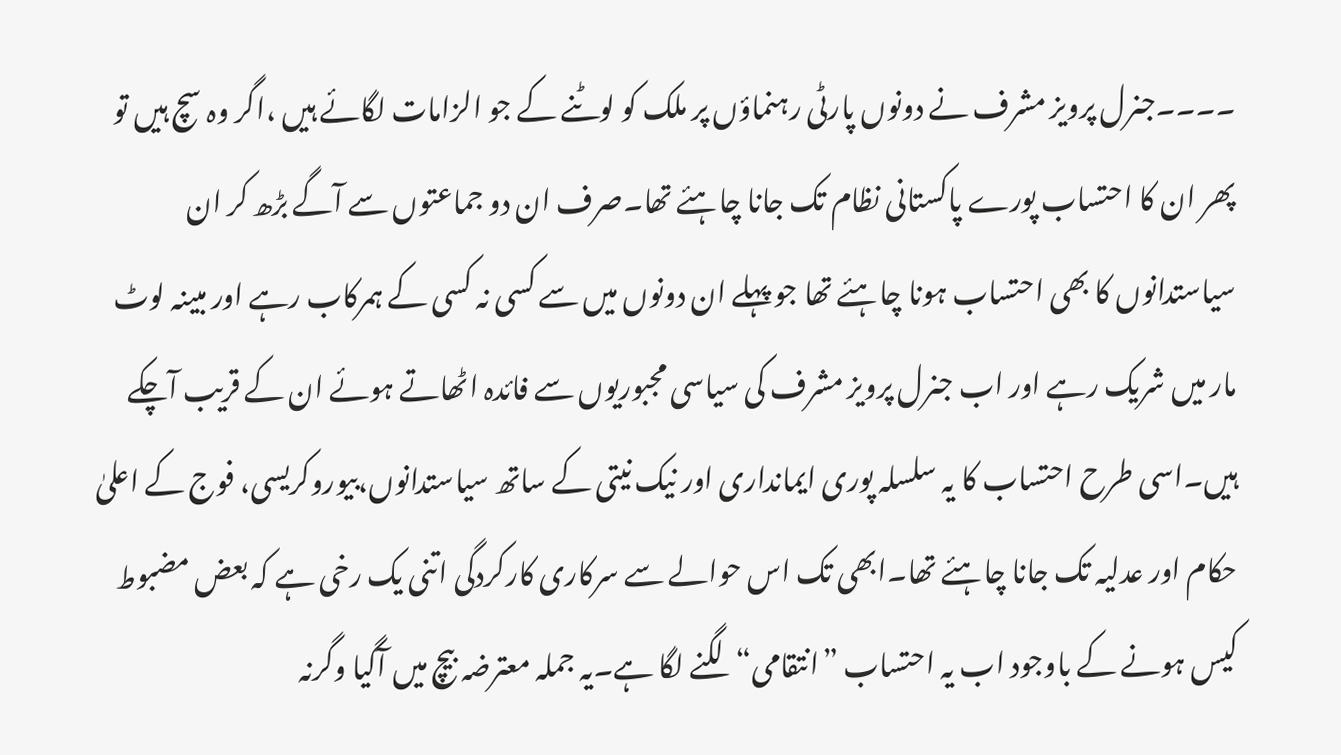۔۔۔۔جنرل پرویز مشرف نے دونوں پارٹی رہنماؤں پر ملک کو لوٹنے کے جو الزامات لگائے ہیں ،اگر وہ سچ ہیں تو پھر ان کا احتساب پورے پاکستانی نظام تک جانا چاہئے تھا۔صرف ان دو جماعتوں سے آگے بڑھ کر ان سیاستدانوں کا بھی احتساب ہونا چاہئے تھا جو پہلے ان دونوں میں سے کسی نہ کسی کے ہمرکاب رہے اور مبینہ لوٹ مار میں شریک رہے اور اب جنرل پرویز مشرف کی سیاسی مجبوریوں سے فائدہ اٹھاتے ہوئے ان کے قریب آچکے ہیں۔اسی طرح احتساب کا یہ سلسلہ پوری ایمانداری اور نیک نیتی کے ساتھ سیاستدانوں،بیوروکریسی، فوج کے اعلیٰ حکام اور عدلیہ تک جانا چاہئے تھا۔ابھی تک اس حوالے سے سرکاری کارکردگی اتنی یک رخی ہے کہ بعض مضبوط کیس ہونے کے باوجود اب یہ احتساب ”انتقامی“لگنے لگا ہے۔یہ جملہ معترضہ بیچ میں آگیا وگرنہ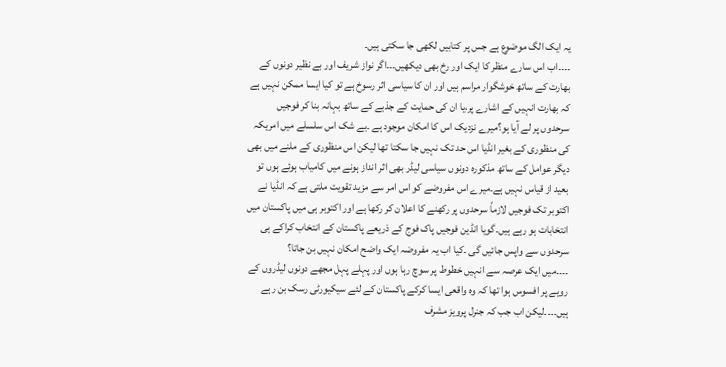یہ ایک الگ موضوع ہے جس پر کتابیں لکھی جا سکتی ہیں۔
۔۔۔۔اب اس سارے منظر کا ایک اور رخ بھی دیکھیں۔۔۔اگر نواز شریف اور بے نظیر دونوں کے بھارت کے ساتھ خوشگوار مراسم ہیں اور ان کا سیاسی اثر رسوخ ہے تو کیا ایسا ممکن نہیں ہے کہ بھارت انہیں کے اشارے پر،یا ان کی حمایت کے جذبے کے ساتھ بہانہ بنا کر فوجیں سرحدوں پر لے آیا ہو؟میرے نزدیک اس کا امکان موجود ہے ۔بے شک اس سلسلے میں امریکہ کی منظوری کے بغیر انڈیا اس حد تک نہیں جا سکتا تھا لیکن اس منظوری کے ملنے میں بھی دیگر عوامل کے ساتھ مذکورہ دونوں سیاسی لیڈر بھی اثر انداز ہونے میں کامیاب ہوئے ہوں تو بعید از قیاس نہیں ہے۔میرے اس مفروضے کو اس امر سے مزید تقویت ملتی ہے کہ انڈیا نے اکتوبر تک فوجیں لازماً سرحدوں پر رکھنے کا اعلان کر رکھا ہے اور اکتوبر ہی میں پاکستان میں انتخابات ہو رہے ہیں۔گویا انڈین فوجیں پاک فوج کے ذریعے پاکستان کے انتخاب کراکے ہی سرحدوں سے واپس جائیں گی ۔کیا اب یہ مفروضہ ایک واضح امکان نہیں بن جاتا؟
۔۔۔۔میں ایک عرصہ سے انہیں خطوط پر سوچ رہا ہوں اور پہلے پہل مجھے دونوں لیڈروں کے رویے پر افسوس ہوا تھا کہ وہ واقعی ایسا کرکے پاکستان کے لئے سیکیورٹی رسک بن رہے ہیں۔۔۔۔لیکن اب جب کہ جنرل پرویز مشرف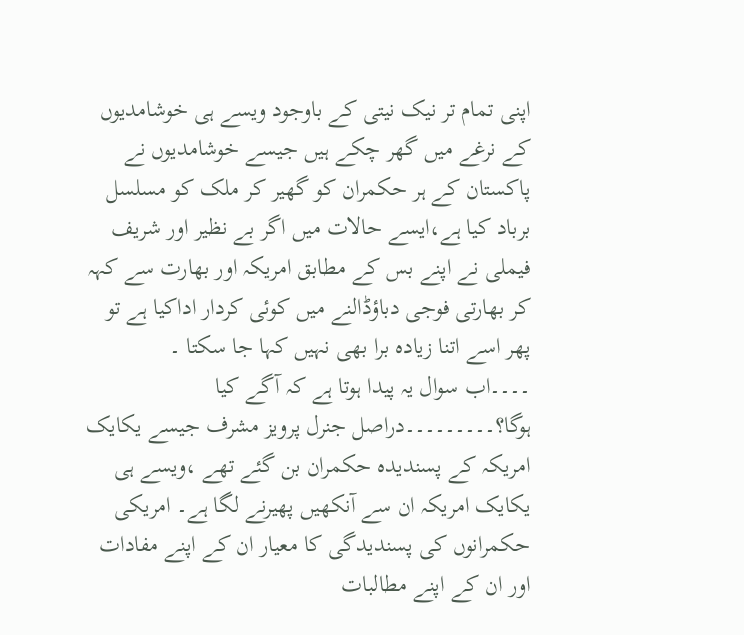اپنی تمام تر نیک نیتی کے باوجود ویسے ہی خوشامدیوں کے نرغے میں گھر چکے ہیں جیسے خوشامدیوں نے پاکستان کے ہر حکمران کو گھیر کر ملک کو مسلسل برباد کیا ہے،ایسے حالات میں اگر بے نظیر اور شریف فیملی نے اپنے بس کے مطابق امریکہ اور بھارت سے کہہ کر بھارتی فوجی دباؤڈالنے میں کوئی کردار اداکیا ہے تو پھر اسے اتنا زیادہ برا بھی نہیں کہا جا سکتا ۔
۔۔۔۔اب سوال یہ پیدا ہوتا ہے کہ آگے کیا ہوگا؟۔۔۔۔۔۔۔۔۔دراصل جنرل پرویز مشرف جیسے یکایک امریکہ کے پسندیدہ حکمران بن گئے تھے ،ویسے ہی یکایک امریکہ ان سے آنکھیں پھیرنے لگا ہے۔ امریکی حکمرانوں کی پسندیدگی کا معیار ان کے اپنے مفادات اور ان کے اپنے مطالبات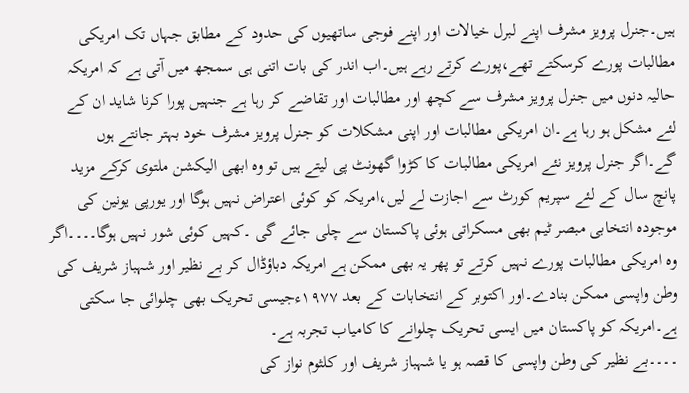ہیں۔جنرل پرویز مشرف اپنے لبرل خیالات اور اپنے فوجی ساتھیوں کی حدود کے مطابق جہاں تک امریکی مطالبات پورے کرسکتے تھے،پورے کرتے رہے ہیں۔اب اندر کی بات اتنی ہی سمجھ میں آتی ہے کہ امریکہ حالیہ دنوں میں جنرل پرویز مشرف سے کچھ اور مطالبات اور تقاضے کر رہا ہے جنہیں پورا کرنا شاید ان کے لئے مشکل ہو رہا ہے۔ان امریکی مطالبات اور اپنی مشکلات کو جنرل پرویز مشرف خود بہتر جانتے ہوں گے۔اگر جنرل پرویز نئے امریکی مطالبات کا کڑوا گھونٹ پی لیتے ہیں تو وہ ابھی الیکشن ملتوی کرکے مزید پانچ سال کے لئے سپریم کورٹ سے اجازت لے لیں،امریکہ کو کوئی اعتراض نہیں ہوگا اور یورپی یونین کی موجودہ انتخابی مبصر ٹیم بھی مسکراتی ہوئی پاکستان سے چلی جائے گی ۔کہیں کوئی شور نہیں ہوگا۔۔۔۔اگر وہ امریکی مطالبات پورے نہیں کرتے تو پھر یہ بھی ممکن ہے امریکہ دباؤڈال کر بے نظیر اور شہباز شریف کی وطن واپسی ممکن بنادے۔اور اکتوبر کے انتخابات کے بعد ۱۹۷۷ءجیسی تحریک بھی چلوائی جا سکتی ہے۔امریکہ کو پاکستان میں ایسی تحریک چلوانے کا کامیاب تجربہ ہے۔
۔۔۔۔بے نظیر کی وطن واپسی کا قصہ ہو یا شہباز شریف اور کلثوم نواز کی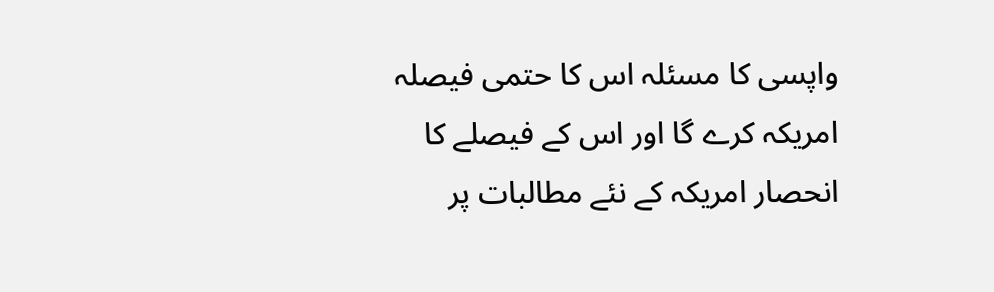واپسی کا مسئلہ اس کا حتمی فیصلہ امریکہ کرے گا اور اس کے فیصلے کا انحصار امریکہ کے نئے مطالبات پر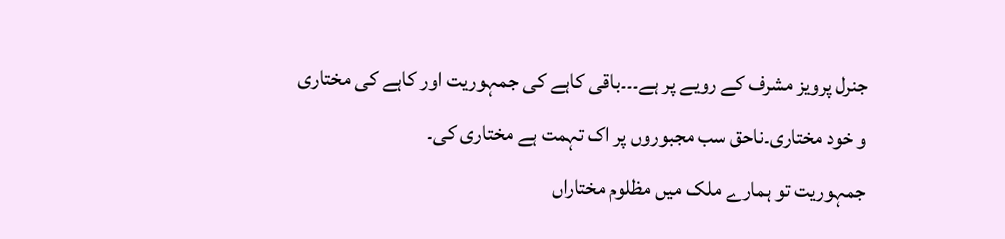جنرل پرویز مشرف کے رویے پر ہے۔۔۔باقی کاہے کی جمہوریت اور کاہے کی مختاری و خود مختاری۔ناحق سب مجبوروں پر اک تہمت ہے مختاری کی۔
جمہوریت تو ہمارے ملک میں مظلوم مختاراں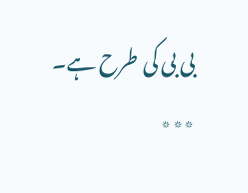بی بی کی طرح ہے۔
٭٭٭